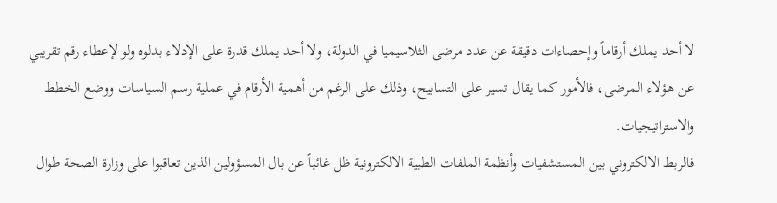لا أحد يملك أرقاماً وإحصاءات دقيقة عن عدد مرضى الثلاسيميا في الدولة، ولا أحد يملك قدرة على الإدلاء بدلوه ولو لإعطاء رقم تقريبي عن هؤلاء المرضى، فالأمور كما يقال تسير على التسابيح، وذلك على الرغم من أهمية الأرقام في عملية رسم السياسات ووضع الخطط والاستراتيجيات.
فالربط الالكتروني بين المستشفيات وأنظمة الملفات الطبية الالكترونية ظل غائباً عن بال المسؤولين الذين تعاقبوا على وزارة الصحة طوال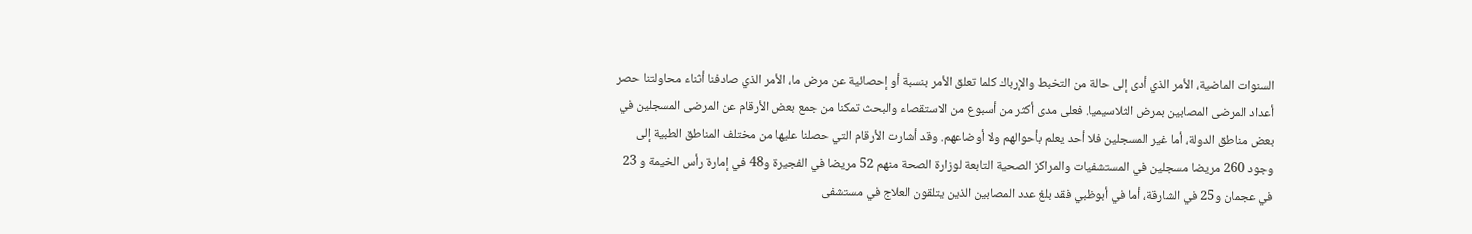السنوات الماضية، الأمر الذي أدى إلى حالة من التخبط والإرباك كلما تعلق الأمر بنسبة أو إحصائية عن مرض ما، الأمر الذي صادفنا أثناء محاولتنا حصر أعداد المرضى المصابين بمرض الثلاسيميا. فعلى مدى أكثر من أسبوع من الاستقصاء والبحث تمكنا من جمع بعض الأرقام عن المرضى المسجلين في بعض مناطق الدولة، أما غير المسجلين فلا أحد يعلم بأحوالهم ولا أوضاعهم. وقد أشارت الأرقام التي حصلنا عليها من مختلف المناطق الطبية إلى وجود 260 مريضا مسجلين في المستشفيات والمراكز الصحية التابعة لوزارة الصحة منهم 52 مريضا في الفجيرة و48 في إمارة رأس الخيمة و 23 في عجمان و25 في الشارقة، أما في أبوظبي فقد بلغ عدد المصابين الذين يتلقون العلاج في مستشفى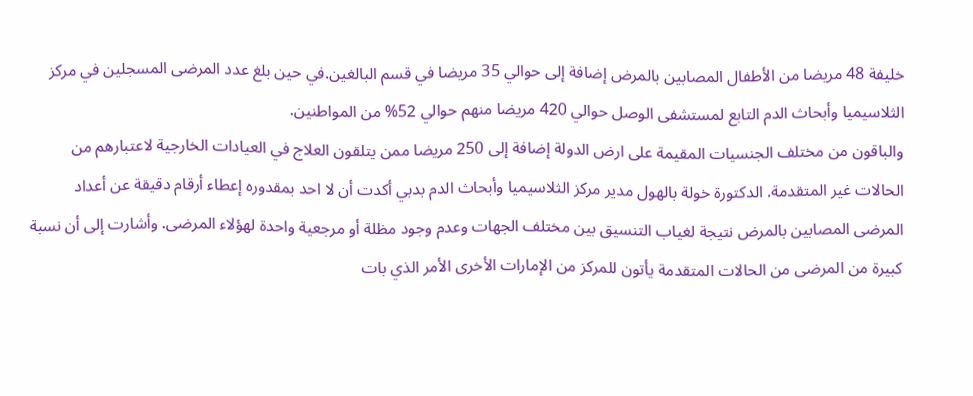خليفة 48 مريضا من الأطفال المصابين بالمرض إضافة إلى حوالي 35 مريضا في قسم البالغين.في حين بلغ عدد المرضى المسجلين في مركز الثلاسيميا وأبحاث الدم التابع لمستشفى الوصل حوالي 420 مريضا منهم حوالي 52% من المواطنين.
والباقون من مختلف الجنسيات المقيمة على ارض الدولة إضافة إلى 250 مريضا ممن يتلقون العلاج في العيادات الخارجية لاعتبارهم من الحالات غير المتقدمة. الدكتورة خولة بالهول مدير مركز الثلاسيميا وأبحاث الدم بدبي أكدت أن لا احد بمقدوره إعطاء أرقام دقيقة عن أعداد المرضى المصابين بالمرض نتيجة لغياب التنسيق بين مختلف الجهات وعدم وجود مظلة أو مرجعية واحدة لهؤلاء المرضى. وأشارت إلى أن نسبة كبيرة من المرضى من الحالات المتقدمة يأتون للمركز من الإمارات الأخرى الأمر الذي بات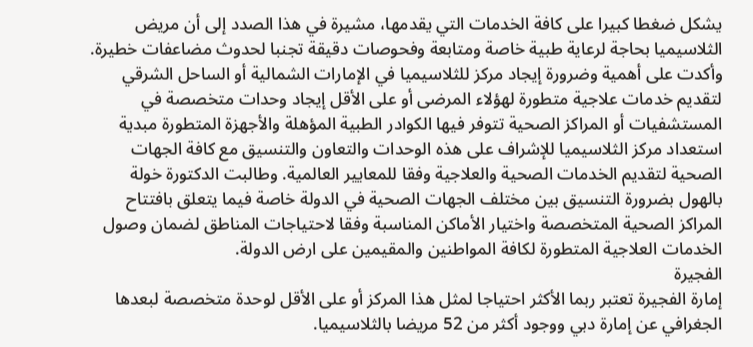يشكل ضغطا كبيرا على كافة الخدمات التي يقدمها، مشيرة في هذا الصدد إلى أن مريض الثلاسيميا بحاجة لرعاية طبية خاصة ومتابعة وفحوصات دقيقة تجنبا لحدوث مضاعفات خطيرة.
وأكدت على أهمية وضرورة إيجاد مركز للثلاسيميا في الإمارات الشمالية أو الساحل الشرقي لتقديم خدمات علاجية متطورة لهؤلاء المرضى أو على الأقل إيجاد وحدات متخصصة في المستشفيات أو المراكز الصحية تتوفر فيها الكوادر الطبية المؤهلة والأجهزة المتطورة مبدية استعداد مركز الثلاسيميا للإشراف على هذه الوحدات والتعاون والتنسيق مع كافة الجهات الصحية لتقديم الخدمات الصحية والعلاجية وفقا للمعايير العالمية. وطالبت الدكتورة خولة بالهول بضرورة التنسيق بين مختلف الجهات الصحية في الدولة خاصة فيما يتعلق بافتتاح المراكز الصحية المتخصصة واختيار الأماكن المناسبة وفقا لاحتياجات المناطق لضمان وصول الخدمات العلاجية المتطورة لكافة المواطنين والمقيمين على ارض الدولة.
الفجيرة
إمارة الفجيرة تعتبر ربما الأكثر احتياجا لمثل هذا المركز أو على الأقل لوحدة متخصصة لبعدها الجغرافي عن إمارة دبي ووجود أكثر من 52 مريضا بالثلاسيميا.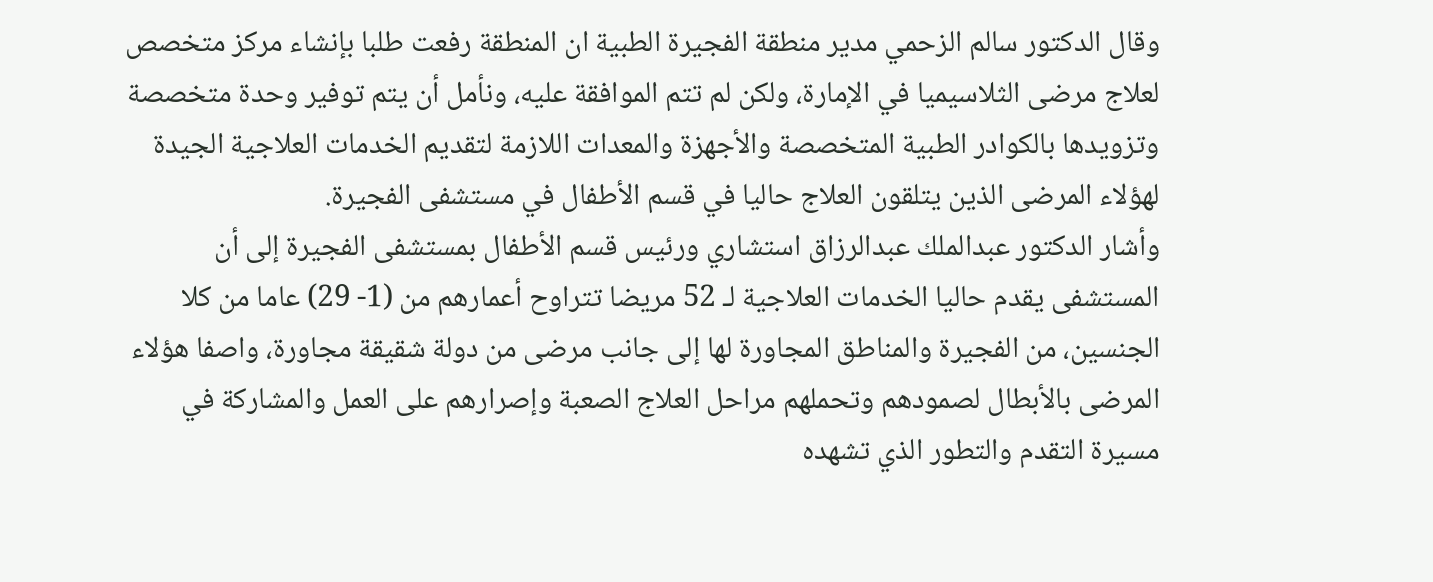وقال الدكتور سالم الزحمي مدير منطقة الفجيرة الطبية ان المنطقة رفعت طلبا بإنشاء مركز متخصص لعلاج مرضى الثلاسيميا في الإمارة، ولكن لم تتم الموافقة عليه، ونأمل أن يتم توفير وحدة متخصصة وتزويدها بالكوادر الطبية المتخصصة والأجهزة والمعدات اللازمة لتقديم الخدمات العلاجية الجيدة لهؤلاء المرضى الذين يتلقون العلاج حاليا في قسم الأطفال في مستشفى الفجيرة.
وأشار الدكتور عبدالملك عبدالرزاق استشاري ورئيس قسم الأطفال بمستشفى الفجيرة إلى أن المستشفى يقدم حاليا الخدمات العلاجية لـ 52 مريضا تتراوح أعمارهم من (1- 29) عاما من كلا الجنسين، من الفجيرة والمناطق المجاورة لها إلى جانب مرضى من دولة شقيقة مجاورة، واصفا هؤلاء المرضى بالأبطال لصمودهم وتحملهم مراحل العلاج الصعبة وإصرارهم على العمل والمشاركة في مسيرة التقدم والتطور الذي تشهده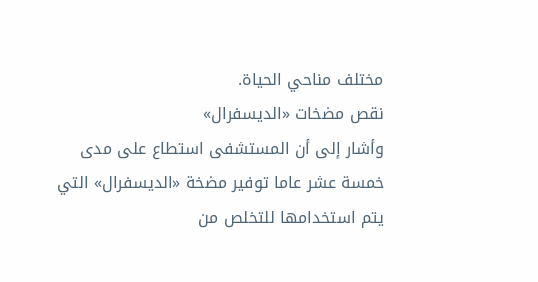مختلف مناحي الحياة.
نقص مضخات «الديسفرال»
وأشار إلى أن المستشفى استطاع على مدى خمسة عشر عاما توفير مضخة «الديسفرال» التي يتم استخدامها للتخلص من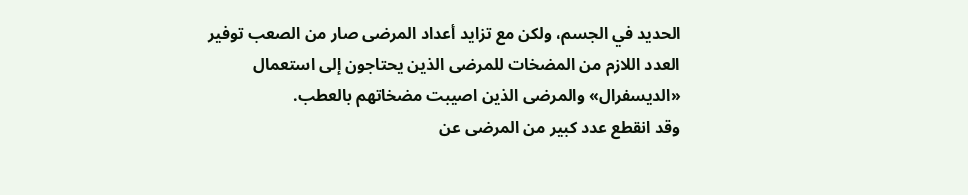الحديد في الجسم، ولكن مع تزايد أعداد المرضى صار من الصعب توفير العدد اللازم من المضخات للمرضى الذين يحتاجون إلى استعمال «الديسفرال» والمرضى الذين اصيبت مضخاتهم بالعطب.
وقد انقطع عدد كبير من المرضى عن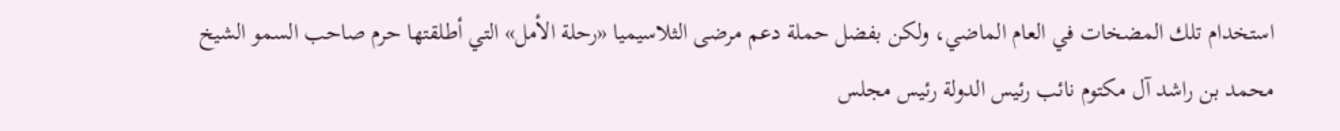استخدام تلك المضخات في العام الماضي، ولكن بفضل حملة دعم مرضى الثلاسيميا «رحلة الأمل» التي أطلقتها حرم صاحب السمو الشيخ محمد بن راشد آل مكتوم نائب رئيس الدولة رئيس مجلس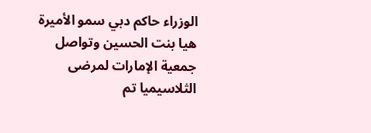الوزراء حاكم دبي سمو الأميرة هيا بنت الحسين وتواصل جمعية الإمارات لمرضى الثلاسيميا تم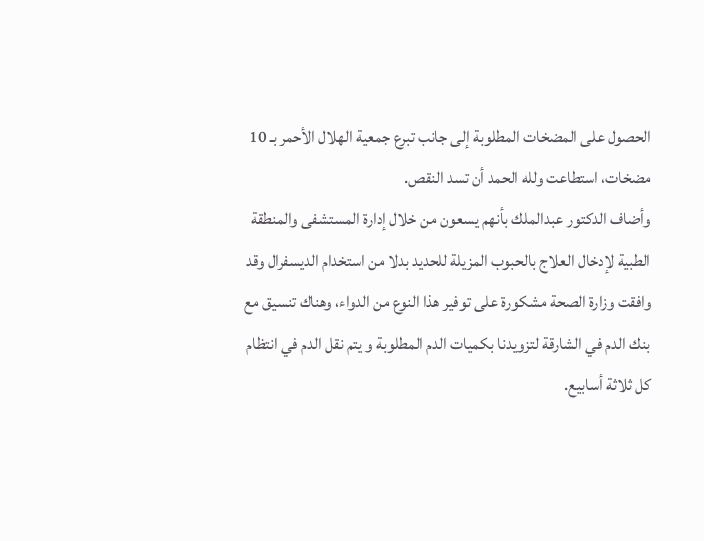الحصول على المضخات المطلوبة إلى جانب تبرع جمعية الهلال الأحمر بـ 10 مضخات، استطاعت ولله الحمد أن تسد النقص.
وأضاف الدكتور عبدالملك بأنهم يسعون من خلال إدارة المستشفى والمنطقة الطبية لإدخال العلاج بالحبوب المزيلة للحديد بدلا من استخدام الديسفرال وقد وافقت وزارة الصحة مشكورة على توفير هذا النوع من الدواء، وهناك تنسيق مع بنك الدم في الشارقة لتزويدنا بكميات الدم المطلوبة و يتم نقل الدم في انتظام كل ثلاثة أسابيع.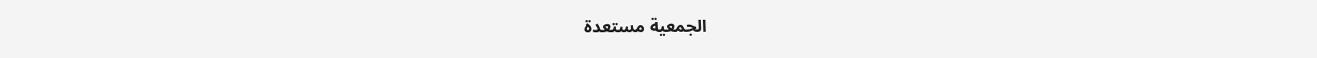الجمعية مستعدة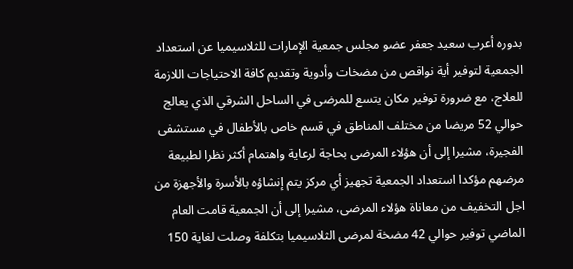بدوره أعرب سعيد جعفر عضو مجلس جمعية الإمارات للثلاسيميا عن استعداد الجمعية لتوفير أية نواقص من مضخات وأدوية وتقديم كافة الاحتياجات اللازمة للعلاج، مع ضرورة توفير مكان يتسع للمرضى في الساحل الشرقي الذي يعالج حوالي 52 مريضا من مختلف المناطق في قسم خاص بالأطفال في مستشفى الفجيرة، مشيرا إلى أن هؤلاء المرضى بحاجة لرعاية واهتمام أكثر نظرا لطبيعة مرضهم مؤكدا استعداد الجمعية تجهيز أي مركز يتم إنشاؤه بالأسرة والأجهزة من اجل التخفيف من معاناة هؤلاء المرضى، مشيرا إلى أن الجمعية قامت العام الماضي توفير حوالي 42 مضخة لمرضى الثلاسيميا بتكلفة وصلت لغاية 150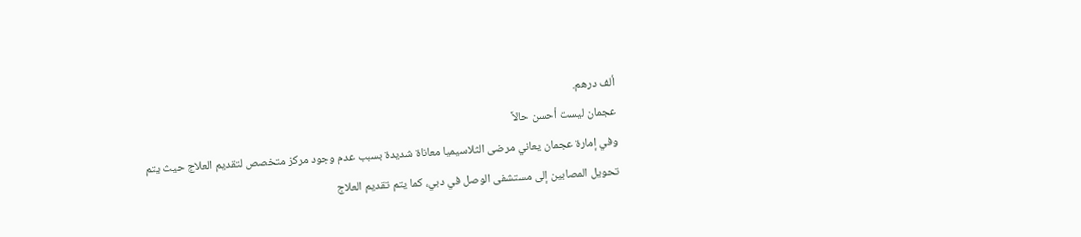ألف درهم.
عجمان ليست أحسن حالاً
وفي إمارة عجمان يعاني مرضى الثلاسيميا معاناة شديدة بسبب عدم وجود مركز متخصص لتقديم العلاج حيث يتم تحويل المصابين إلى مستشفى الوصل في دبي، كما يتم تقديم العلاج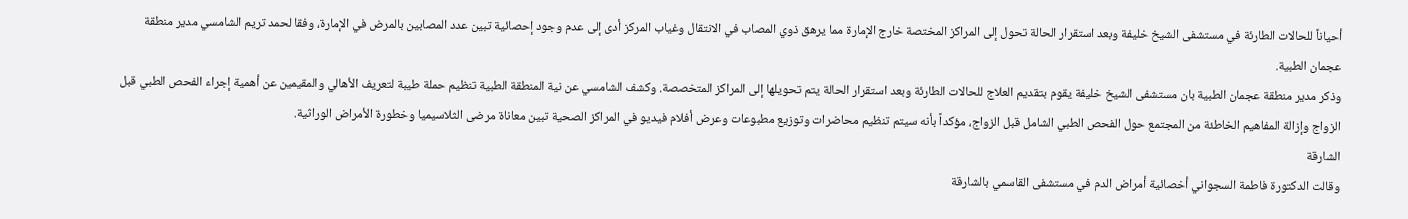أحياناً للحالات الطارئة في مستشفى الشيخ خليفة وبعد استقرار الحالة تحول إلى المراكز المختصة خارج الإمارة مما يرهق ذوي المصاب في الانتقال وغياب المركز أدى إلى عدم وجود إحصائية تبين عدد المصابين بالمرض في الإمارة، وفقا لحمد تريم الشامسي مدير منطقة عجمان الطبية.
وذكر مدير منطقة عجمان الطبية بان مستشفى الشيخ خليفة يقوم بتقديم العلاج للحالات الطارئة وبعد استقرار الحالة يتم تحويلها إلى المراكز المتخصصة. وكشف الشامسي عن نية المنطقة الطبية تنظيم حملة طيبة لتعريف الأهالي والمقيمين عن أهمية إجراء الفحص الطبي قبل الزواج وإزالة المفاهيم الخاطئة من المجتمع حول الفحص الطبي الشامل قبل الزواج، مؤكداً بأنه سيتم تنظيم محاضرات وتوزيع مطبوعات وعرض أفلام فيديو في المراكز الصحية تبين معاناة مرضى الثلاسيميا وخطورة الأمراض الوراثية.
الشارقة
وقالت الدكتورة فاطمة السجواني أخصائية أمراض الدم في مستشفى القاسمي بالشارقة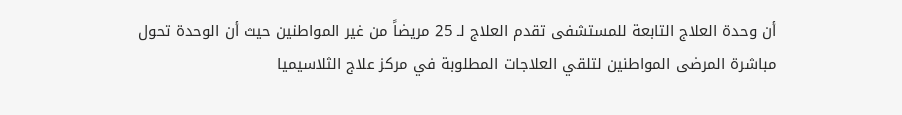أن وحدة العلاج التابعة للمستشفى تقدم العلاج لـ 25 مريضاً من غير المواطنين حيث أن الوحدة تحول مباشرة المرضى المواطنين لتلقي العلاجات المطلوبة في مركز علاج الثلاسيميا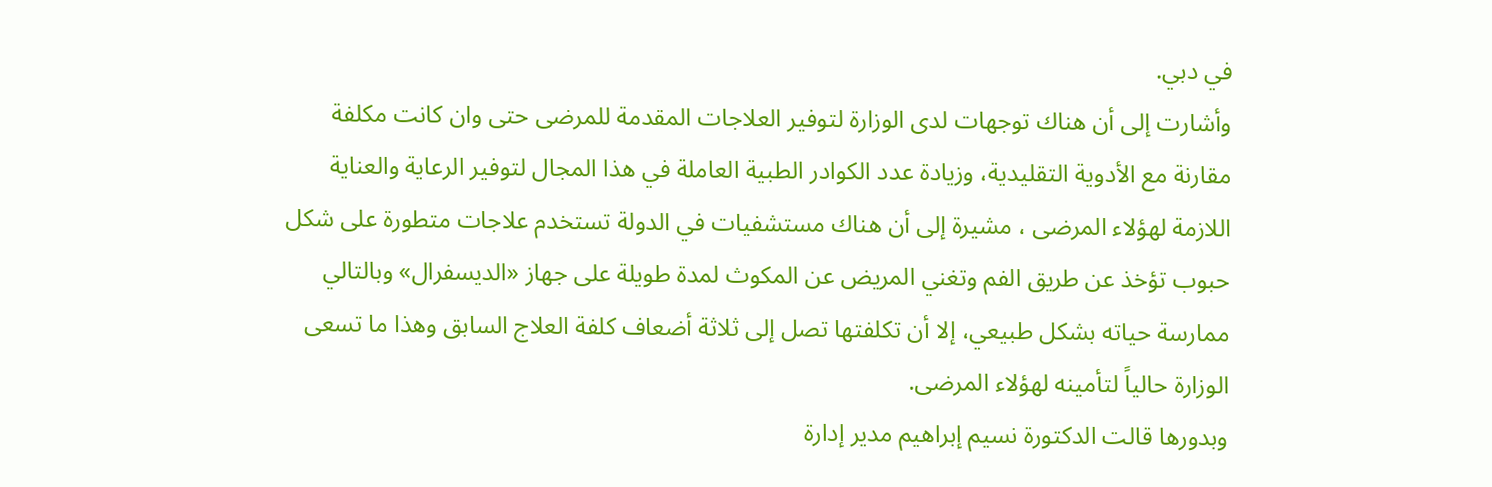في دبي.
وأشارت إلى أن هناك توجهات لدى الوزارة لتوفير العلاجات المقدمة للمرضى حتى وان كانت مكلفة مقارنة مع الأدوية التقليدية، وزيادة عدد الكوادر الطبية العاملة في هذا المجال لتوفير الرعاية والعناية اللازمة لهؤلاء المرضى ، مشيرة إلى أن هناك مستشفيات في الدولة تستخدم علاجات متطورة على شكل حبوب تؤخذ عن طريق الفم وتغني المريض عن المكوث لمدة طويلة على جهاز «الديسفرال» وبالتالي ممارسة حياته بشكل طبيعي، إلا أن تكلفتها تصل إلى ثلاثة أضعاف كلفة العلاج السابق وهذا ما تسعى الوزارة حالياً لتأمينه لهؤلاء المرضى.
وبدورها قالت الدكتورة نسيم إبراهيم مدير إدارة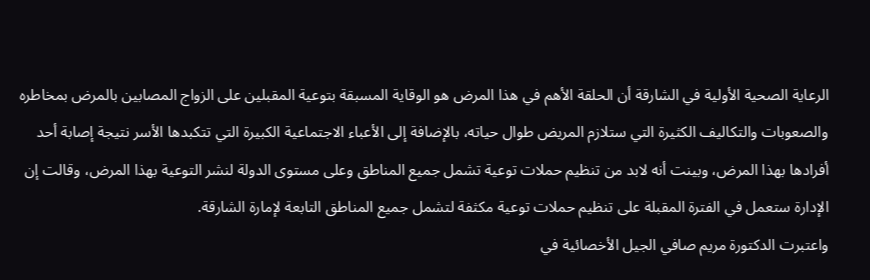الرعاية الصحية الأولية في الشارقة أن الحلقة الأهم في هذا المرض هو الوقاية المسبقة بتوعية المقبلين على الزواج المصابين بالمرض بمخاطره والصعوبات والتكاليف الكثيرة التي ستلازم المريض طوال حياته، بالإضافة إلى الأعباء الاجتماعية الكبيرة التي تتكبدها الأسر نتيجة إصابة أحد أفرادها بهذا المرض، وبينت أنه لابد من تنظيم حملات توعية تشمل جميع المناطق وعلى مستوى الدولة لنشر التوعية بهذا المرض، وقالت إن الإدارة ستعمل في الفترة المقبلة على تنظيم حملات توعية مكثفة لتشمل جميع المناطق التابعة لإمارة الشارقة.
واعتبرت الدكتورة مريم صافي الجيل الأخصائية في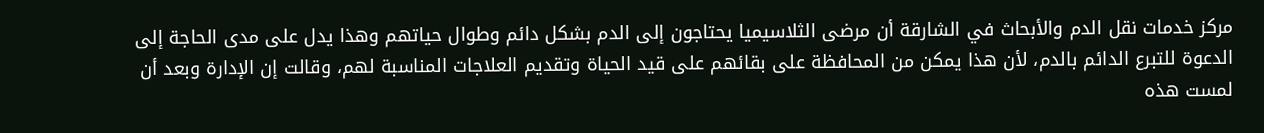مركز خدمات نقل الدم والأبحاث في الشارقة أن مرضى الثلاسيميا يحتاجون إلى الدم بشكل دائم وطوال حياتهم وهذا يدل على مدى الحاجة إلى الدعوة للتبرع الدائم بالدم، لأن هذا يمكن من المحافظة على بقائهم على قيد الحياة وتقديم العلاجات المناسبة لهم، وقالت إن الإدارة وبعد أن لمست هذه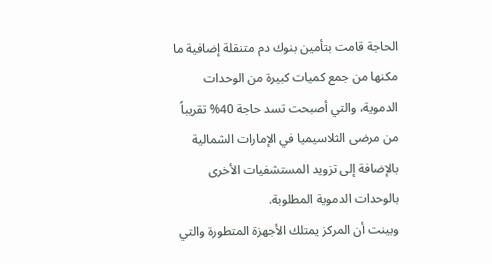الحاجة قامت بتأمين بنوك دم متنقلة إضافية ما مكنها من جمع كميات كبيرة من الوحدات الدموية، والتي أصبحت تسد حاجة 40% تقريباً من مرضى الثلاسيميا في الإمارات الشمالية بالإضافة إلى تزويد المستشفيات الأخرى بالوحدات الدموية المطلوبة.
وبينت أن المركز يمتلك الأجهزة المتطورة والتي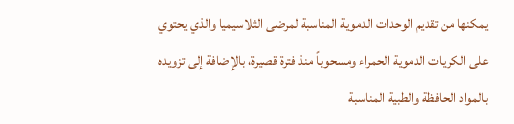يمكنها من تقديم الوحدات الدموية المناسبة لمرضى الثلاسيميا والذي يحتوي على الكريات الدموية الحمراء ومسحوباً منذ فترة قصيرة، بالإضافة إلى تزويده بالمواد الحافظة والطبية المناسبة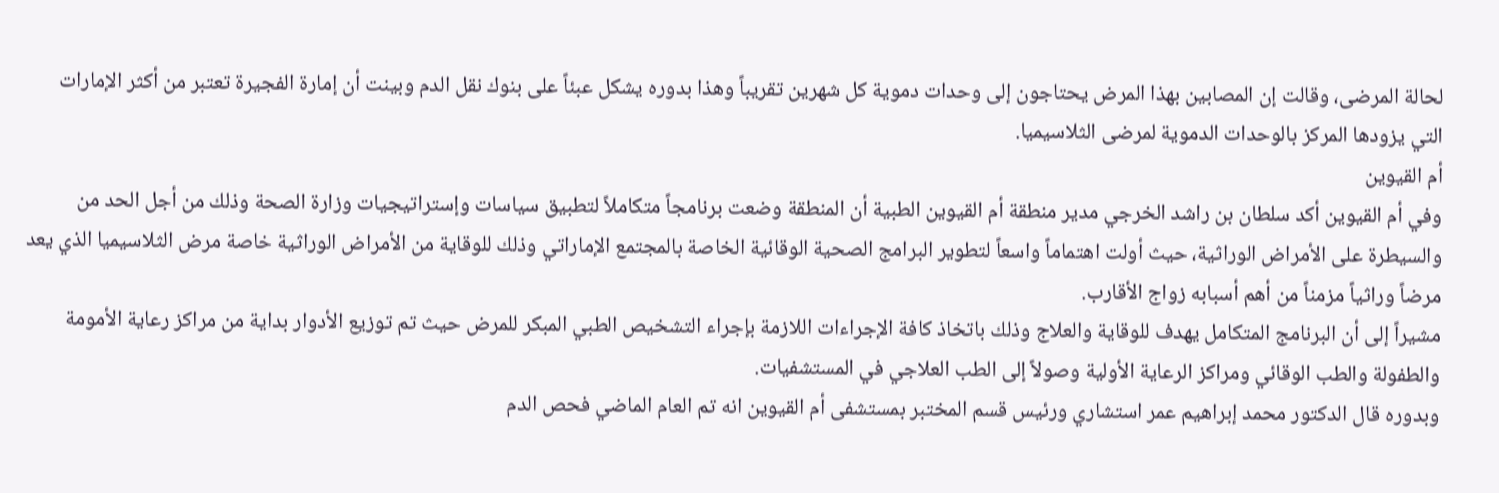لحالة المرضى، وقالت إن المصابين بهذا المرض يحتاجون إلى وحدات دموية كل شهرين تقريباً وهذا بدوره يشكل عبئاً على بنوك نقل الدم وبينت أن إمارة الفجيرة تعتبر من أكثر الإمارات التي يزودها المركز بالوحدات الدموية لمرضى الثلاسيميا.
أم القيوين
وفي أم القيوين أكد سلطان بن راشد الخرجي مدير منطقة أم القيوين الطبية أن المنطقة وضعت برنامجاً متكاملاً لتطبيق سياسات وإستراتيجيات وزارة الصحة وذلك من أجل الحد من والسيطرة على الأمراض الوراثية، حيث أولت اهتماماً واسعاً لتطوير البرامج الصحية الوقائية الخاصة بالمجتمع الإماراتي وذلك للوقاية من الأمراض الوراثية خاصة مرض الثلاسيميا الذي يعد مرضاً وراثياً مزمناً من أهم أسبابه زواج الأقارب.
مشيراً إلى أن البرنامج المتكامل يهدف للوقاية والعلاج وذلك باتخاذ كافة الإجراءات اللازمة بإجراء التشخيص الطبي المبكر للمرض حيث تم توزيع الأدوار بداية من مراكز رعاية الأمومة والطفولة والطب الوقائي ومراكز الرعاية الأولية وصولاً إلى الطب العلاجي في المستشفيات.
وبدوره قال الدكتور محمد إبراهيم عمر استشاري ورئيس قسم المختبر بمستشفى أم القيوين انه تم العام الماضي فحص الدم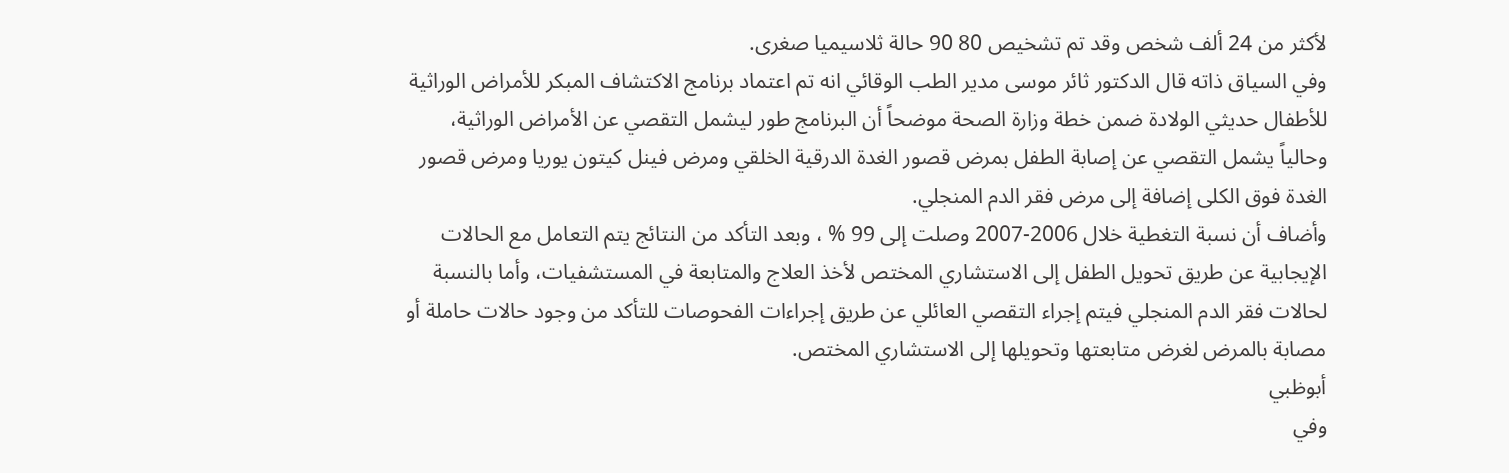لأكثر من 24 ألف شخص وقد تم تشخيص 80 90 حالة ثلاسيميا صغرى.
وفي السياق ذاته قال الدكتور ثائر موسى مدير الطب الوقائي انه تم اعتماد برنامج الاكتشاف المبكر للأمراض الوراثية للأطفال حديثي الولادة ضمن خطة وزارة الصحة موضحاً أن البرنامج طور ليشمل التقصي عن الأمراض الوراثية، وحالياً يشمل التقصي عن إصابة الطفل بمرض قصور الغدة الدرقية الخلقي ومرض فينل كيتون يوريا ومرض قصور الغدة فوق الكلى إضافة إلى مرض فقر الدم المنجلي.
وأضاف أن نسبة التغطية خلال 2006-2007 وصلت إلى 99 % ، وبعد التأكد من النتائج يتم التعامل مع الحالات الإيجابية عن طريق تحويل الطفل إلى الاستشاري المختص لأخذ العلاج والمتابعة في المستشفيات، وأما بالنسبة لحالات فقر الدم المنجلي فيتم إجراء التقصي العائلي عن طريق إجراءات الفحوصات للتأكد من وجود حالات حاملة أو مصابة بالمرض لغرض متابعتها وتحويلها إلى الاستشاري المختص.
أبوظبي
وفي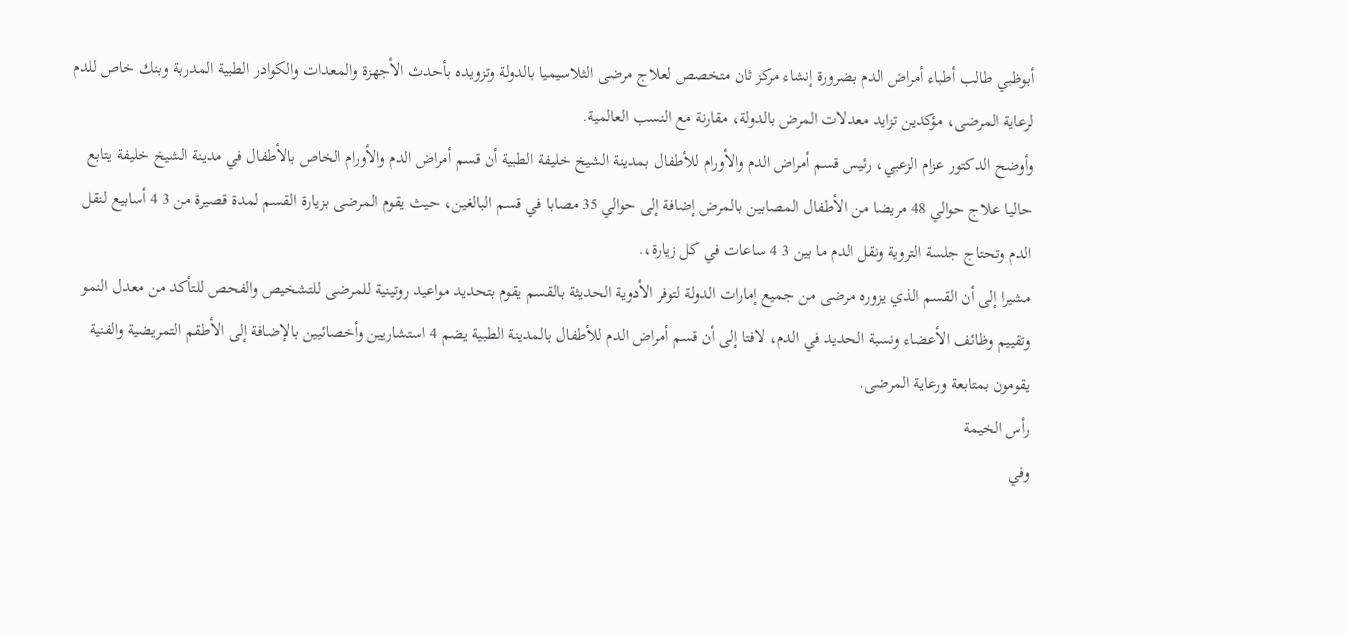أبوظبي طالب أطباء أمراض الدم بضرورة إنشاء مركز ثان متخصص لعلاج مرضى الثلاسيميا بالدولة وتزويده بأحدث الأجهزة والمعدات والكوادر الطبية المدربة وبنك خاص للدم لرعاية المرضى، مؤكدين تزايد معدلات المرض بالدولة، مقارنة مع النسب العالمية.
وأوضح الدكتور عزام الزعبي، رئيس قسم أمراض الدم والأورام للأطفال بمدينة الشيخ خليفة الطبية أن قسم أمراض الدم والأورام الخاص بالأطفال في مدينة الشيخ خليفة يتابع حاليا علاج حوالي 48 مريضا من الأطفال المصابين بالمرض إضافة إلى حوالي 35 مصابا في قسم البالغين، حيث يقوم المرضى بزيارة القسم لمدة قصيرة من 3 4 أسابيع لنقل الدم وتحتاج جلسة التروية ونقل الدم ما بين 3 4 ساعات في كل زيارة،.
مشيرا إلى أن القسم الذي يزوره مرضى من جميع إمارات الدولة لتوفر الأدوية الحديثة بالقسم يقوم بتحديد مواعيد روتينية للمرضى للتشخيص والفحص للتأكد من معدل النمو وتقييم وظائف الأعضاء ونسبة الحديد في الدم، لافتا إلى أن قسم أمراض الدم للأطفال بالمدينة الطبية يضم 4 استشاريين وأخصائيين بالإضافة إلى الأطقم التمريضية والفنية يقومون بمتابعة ورعاية المرضى.
رأس الخيمة
وفي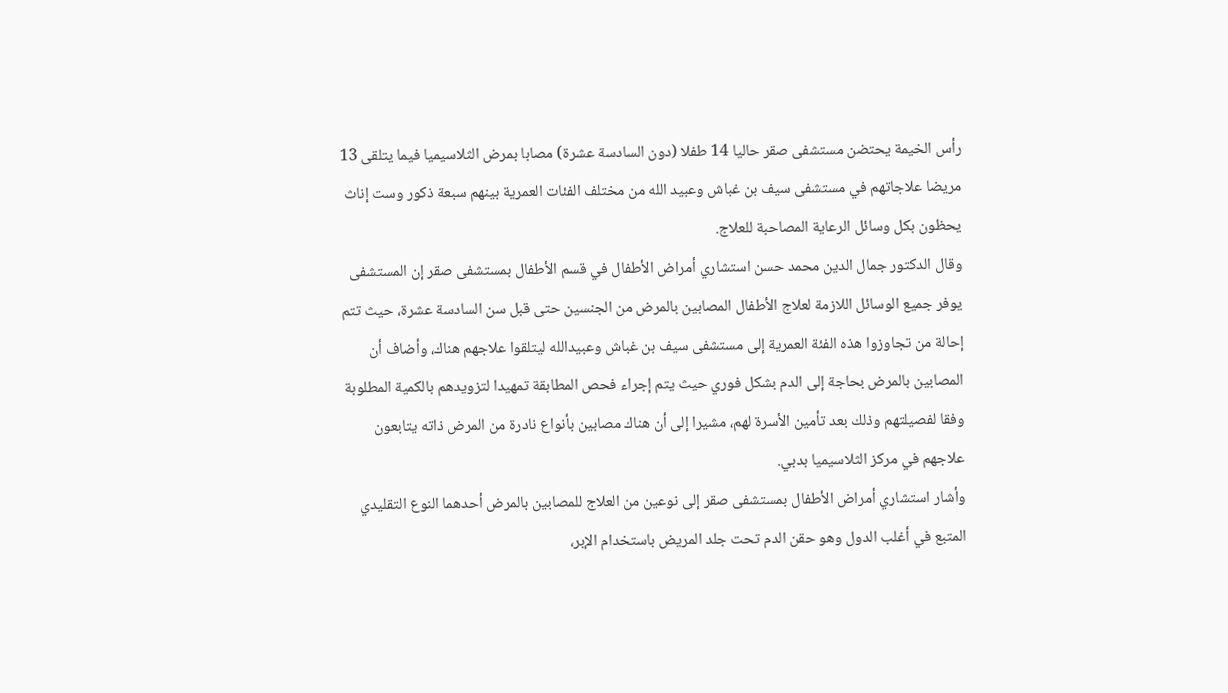رأس الخيمة يحتضن مستشفى صقر حاليا 14 طفلا (دون السادسة عشرة) مصابا بمرض الثلاسيميا فيما يتلقى 13 مريضا علاجاتهم في مستشفى سيف بن غباش وعبيد الله من مختلف الفئات العمرية بينهم سبعة ذكور وست إناث يحظون بكل وسائل الرعاية المصاحبة للعلاج.
وقال الدكتور جمال الدين محمد حسن استشاري أمراض الأطفال في قسم الأطفال بمستشفى صقر إن المستشفى يوفر جميع الوسائل اللازمة لعلاج الأطفال المصابين بالمرض من الجنسين حتى قبل سن السادسة عشرة، حيث تتم إحالة من تجاوزوا هذه الفئة العمرية إلى مستشفى سيف بن غباش وعبيدالله ليتلقوا علاجهم هناك، وأضاف أن المصابين بالمرض بحاجة إلى الدم بشكل فوري حيث يتم إجراء فحص المطابقة تمهيدا لتزويدهم بالكمية المطلوبة وفقا لفصيلتهم وذلك بعد تأمين الأسرة لهم، مشيرا إلى أن هناك مصابين بأنواع نادرة من المرض ذاته يتابعون علاجهم في مركز الثلاسيميا بدبي.
وأشار استشاري أمراض الأطفال بمستشفى صقر إلى نوعين من العلاج للمصابين بالمرض أحدهما النوع التقليدي المتبع في أغلب الدول وهو حقن الدم تحت جلد المريض باستخدام الإبر،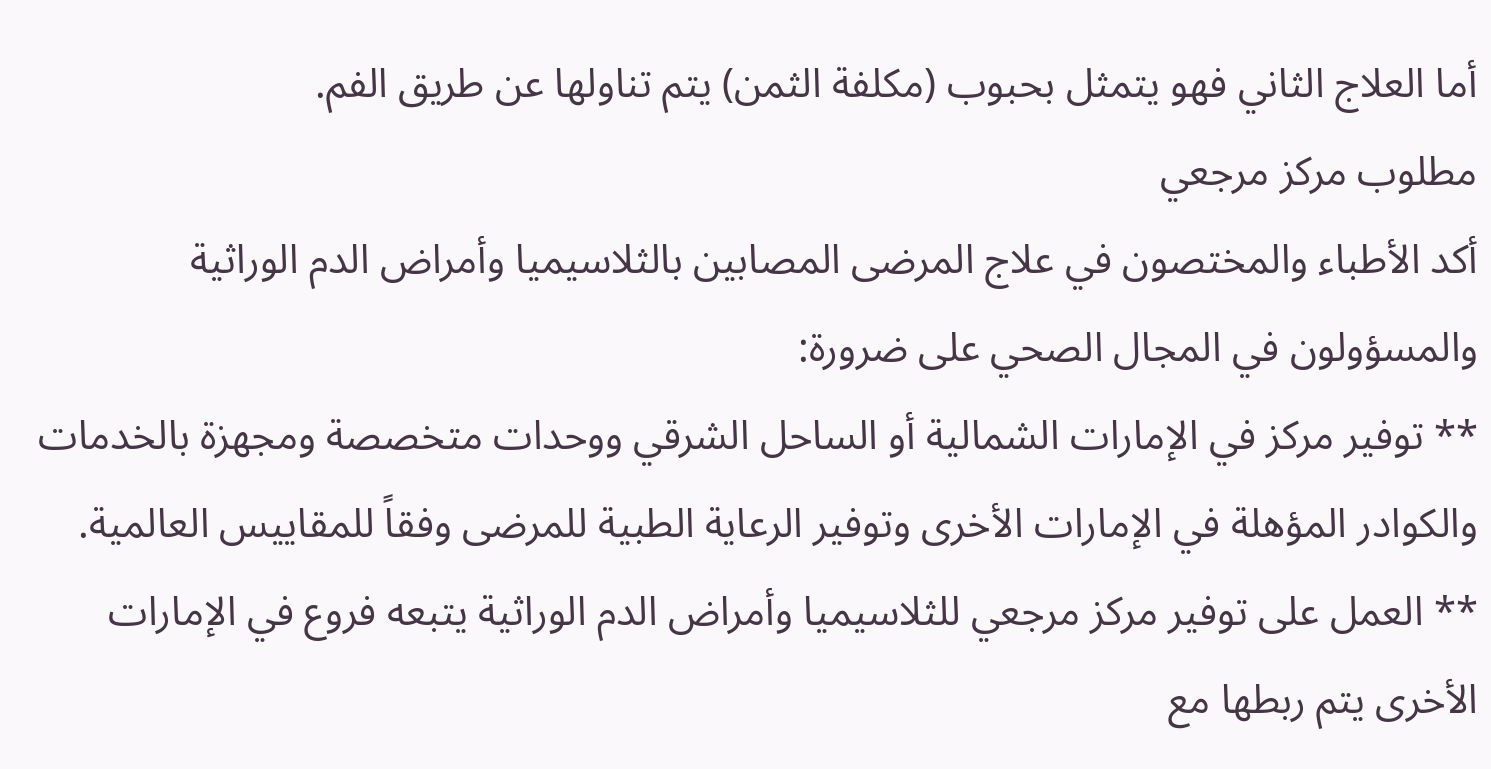أما العلاج الثاني فهو يتمثل بحبوب (مكلفة الثمن) يتم تناولها عن طريق الفم.
مطلوب مركز مرجعي
أكد الأطباء والمختصون في علاج المرضى المصابين بالثلاسيميا وأمراض الدم الوراثية والمسؤولون في المجال الصحي على ضرورة:
** توفير مركز في الإمارات الشمالية أو الساحل الشرقي ووحدات متخصصة ومجهزة بالخدمات والكوادر المؤهلة في الإمارات الأخرى وتوفير الرعاية الطبية للمرضى وفقاً للمقاييس العالمية.
** العمل على توفير مركز مرجعي للثلاسيميا وأمراض الدم الوراثية يتبعه فروع في الإمارات الأخرى يتم ربطها مع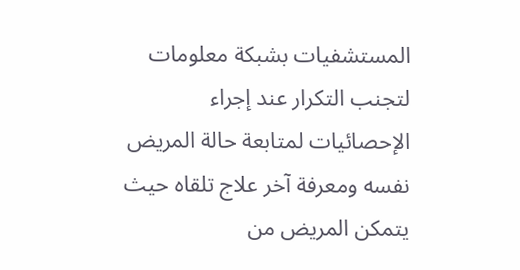المستشفيات بشبكة معلومات لتجنب التكرار عند إجراء الإحصائيات لمتابعة حالة المريض نفسه ومعرفة آخر علاج تلقاه حيث يتمكن المريض من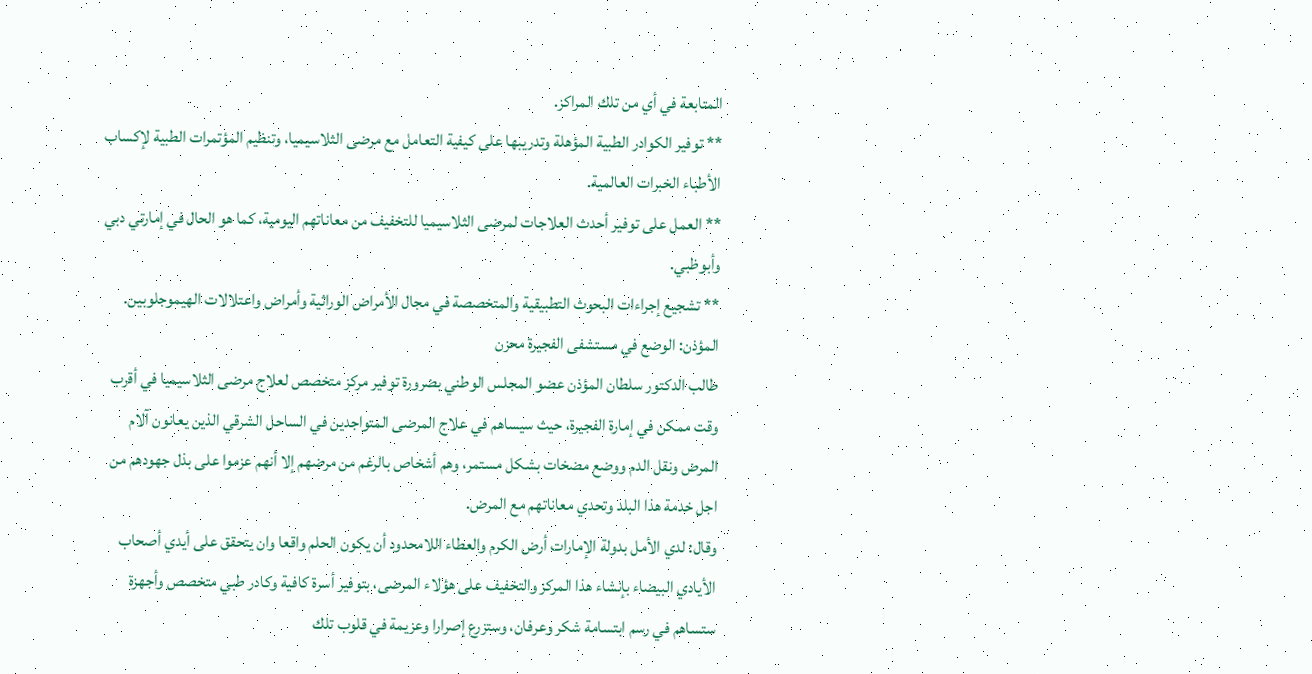المتابعة في أي من تلك المراكز.
** توفير الكوادر الطبية المؤهلة وتدريبها على كيفية التعامل مع مرضى الثلاسيميا، وتنظيم المؤتمرات الطبية لإكساب الأطباء الخبرات العالمية.
** العمل على توفير أحدث العلاجات لمرضى الثلاسيميا للتخفيف من معاناتهم اليومية، كما هو الحال في إمارتي دبي وأبوظبي.
** تشجيع إجراءات البحوث التطبيقية والمتخصصة في مجال الأمراض الوراثية وأمراض واعتلالات الهيموجلوبين.
المؤذن: الوضع في مستشفى الفجيرة محزن
طالب الدكتور سلطان المؤذن عضو المجلس الوطني بضرورة توفير مركز متخصص لعلاج مرضى الثلاسيميا في أقرب وقت ممكن في إمارة الفجيرة، حيث سيساهم في علاج المرضى المتواجدين في الساحل الشرقي الذين يعانون آلام المرض ونقل الدم ووضع مضخات بشكل مستمر، وهم أشخاص بالرغم من مرضهم إلا أنهم عزموا على بذل جهودهم من اجل خدمة هذا البلد وتحدي معاناتهم مع المرض.
وقال: لدي الأمل بدولة الإمارات أرض الكرم والعطاء اللامحدود أن يكون الحلم واقعا وان يتحقق على أيدي أصحاب الأيادي البيضاء بإنشاء هذا المركز والتخفيف على هؤلاء المرضى، بتوفير أسرة كافية وكادر طبي متخصص وأجهزة ستساهم في رسم ابتسامة شكر وعرفان، وستزرع إصرارا وعزيمة في قلوب تلك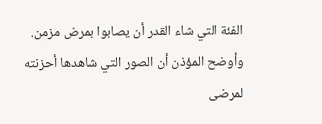الفئة التي شاء القدر أن يصابوا بمرض مزمن.
وأوضح المؤذن أن الصور التي شاهدها أحزنته لمرضى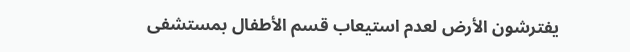يفترشون الأرض لعدم استيعاب قسم الأطفال بمستشفى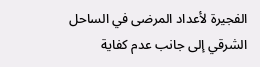الفجيرة لأعداد المرضى في الساحل الشرقي إلى جانب عدم كفاية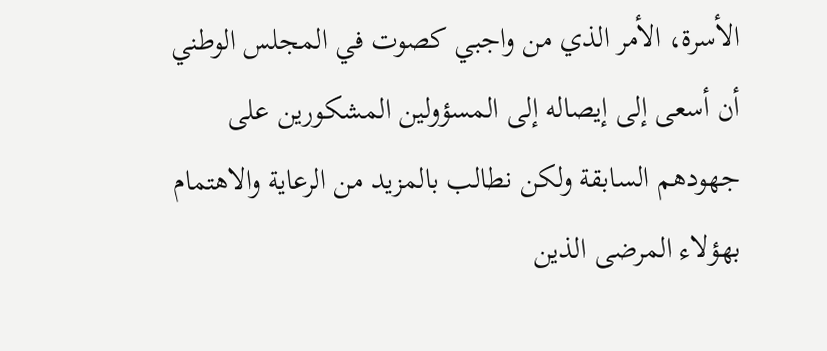الأسرة، الأمر الذي من واجبي كصوت في المجلس الوطني أن أسعى إلى إيصاله إلى المسؤولين المشكورين على جهودهم السابقة ولكن نطالب بالمزيد من الرعاية والاهتمام بهؤلاء المرضى الذين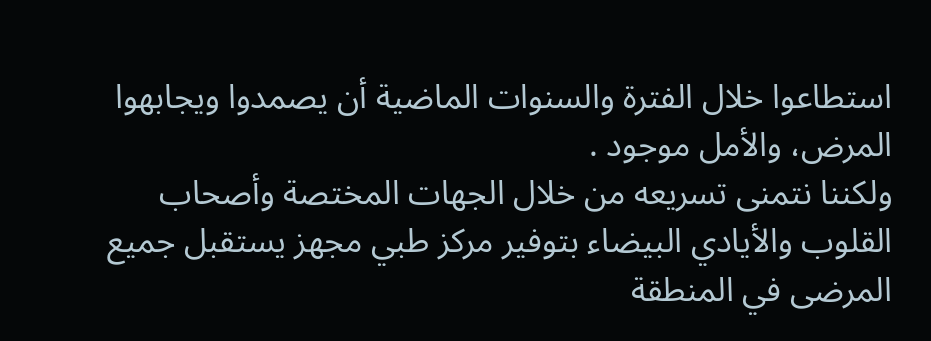استطاعوا خلال الفترة والسنوات الماضية أن يصمدوا ويجابهوا المرض، والأمل موجود .
ولكننا نتمنى تسريعه من خلال الجهات المختصة وأصحاب القلوب والأيادي البيضاء بتوفير مركز طبي مجهز يستقبل جميع المرضى في المنطقة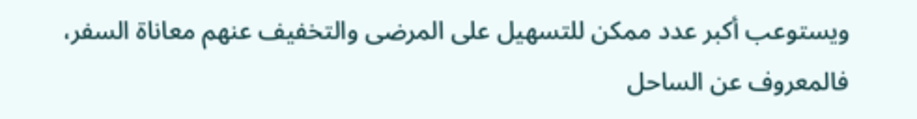ويستوعب أكبر عدد ممكن للتسهيل على المرضى والتخفيف عنهم معاناة السفر، فالمعروف عن الساحل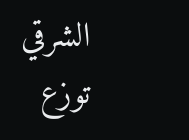الشرقي توزع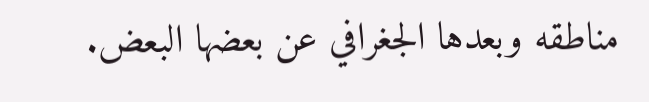مناطقه وبعدها الجغرافي عن بعضها البعض.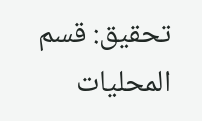تحقيق: قسم المحليات